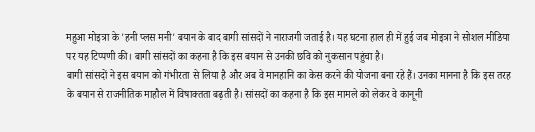महुआ मोइत्रा के 'हनी प्लस मनी' बयान के बाद बागी सांसदों ने नाराजगी जताई है। यह घटना हाल ही में हुई जब मोइत्रा ने सोशल मीडिया पर यह टिप्पणी की। बागी सांसदों का कहना है कि इस बयान से उनकी छवि को नुकसान पहुंचा है।
बागी सांसदों ने इस बयान को गंभीरता से लिया है और अब वे मानहानि का केस करने की योजना बना रहे हैं। उनका मानना है कि इस तरह के बयान से राजनीतिक माहौल में विषाक्तता बढ़ती है। सांसदों का कहना है कि इस मामले को लेकर वे कानूनी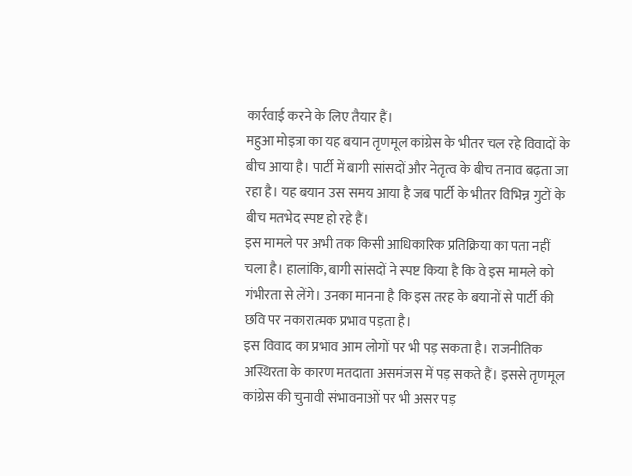कार्रवाई करने के लिए तैयार हैं।
महुआ मोइत्रा का यह बयान तृणमूल कांग्रेस के भीतर चल रहे विवादों के बीच आया है। पार्टी में बागी सांसदों और नेतृत्व के बीच तनाव बढ़ता जा रहा है। यह बयान उस समय आया है जब पार्टी के भीतर विभिन्न गुटों के बीच मतभेद स्पष्ट हो रहे हैं।
इस मामले पर अभी तक किसी आधिकारिक प्रतिक्रिया का पता नहीं चला है। हालांकि, बागी सांसदों ने स्पष्ट किया है कि वे इस मामले को गंभीरता से लेंगे। उनका मानना है कि इस तरह के बयानों से पार्टी की छवि पर नकारात्मक प्रभाव पड़ता है।
इस विवाद का प्रभाव आम लोगों पर भी पड़ सकता है। राजनीतिक अस्थिरता के कारण मतदाता असमंजस में पड़ सकते हैं। इससे तृणमूल कांग्रेस की चुनावी संभावनाओं पर भी असर पड़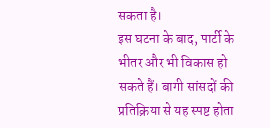सकता है।
इस घटना के बाद, पार्टी के भीतर और भी विकास हो सकते हैं। बागी सांसदों की प्रतिक्रिया से यह स्पष्ट होता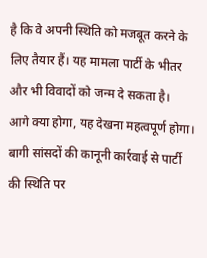है कि वे अपनी स्थिति को मजबूत करने के लिए तैयार हैं। यह मामला पार्टी के भीतर और भी विवादों को जन्म दे सकता है।
आगे क्या होगा, यह देखना महत्वपूर्ण होगा। बागी सांसदों की कानूनी कार्रवाई से पार्टी की स्थिति पर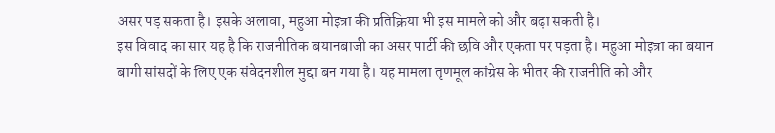असर पड़ सकता है। इसके अलावा, महुआ मोइत्रा की प्रतिक्रिया भी इस मामले को और बढ़ा सकती है।
इस विवाद का सार यह है कि राजनीतिक बयानबाजी का असर पार्टी की छवि और एकता पर पड़ता है। महुआ मोइत्रा का बयान बागी सांसदों के लिए एक संवेदनशील मुद्दा बन गया है। यह मामला तृणमूल कांग्रेस के भीतर की राजनीति को और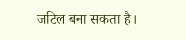जटिल बना सकता है।